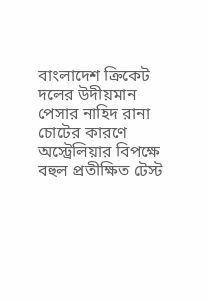বাংলাদেশ ক্রিকেট দলের উদীয়মান পেসার নাহিদ রানা চোটের কারণে অস্ট্রেলিয়ার বিপক্ষে বহুল প্রতীক্ষিত টেস্ট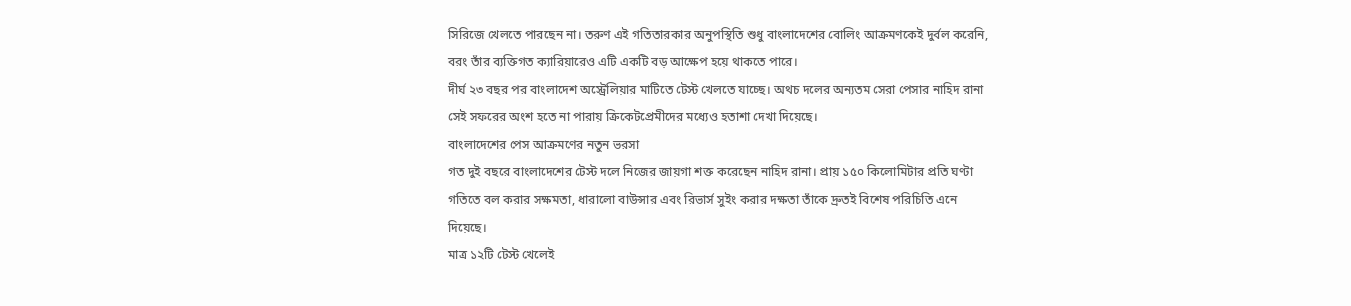সিরিজে খেলতে পারছেন না। তরুণ এই গতিতারকার অনুপস্থিতি শুধু বাংলাদেশের বোলিং আক্রমণকেই দুর্বল করেনি, বরং তাঁর ব্যক্তিগত ক্যারিয়ারেও এটি একটি বড় আক্ষেপ হয়ে থাকতে পারে।
দীর্ঘ ২৩ বছর পর বাংলাদেশ অস্ট্রেলিয়ার মাটিতে টেস্ট খেলতে যাচ্ছে। অথচ দলের অন্যতম সেরা পেসার নাহিদ রানা সেই সফরের অংশ হতে না পারায় ক্রিকেটপ্রেমীদের মধ্যেও হতাশা দেখা দিয়েছে।
বাংলাদেশের পেস আক্রমণের নতুন ভরসা
গত দুই বছরে বাংলাদেশের টেস্ট দলে নিজের জায়গা শক্ত করেছেন নাহিদ রানা। প্রায় ১৫০ কিলোমিটার প্রতি ঘণ্টা গতিতে বল করার সক্ষমতা, ধারালো বাউন্সার এবং রিভার্স সুইং করার দক্ষতা তাঁকে দ্রুতই বিশেষ পরিচিতি এনে দিয়েছে।
মাত্র ১২টি টেস্ট খেলেই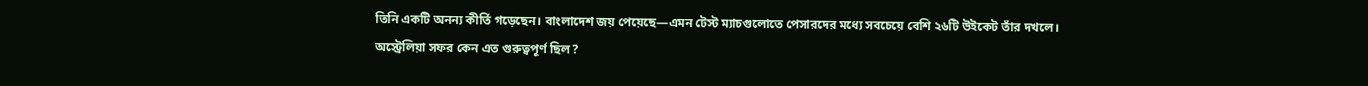তিনি একটি অনন্য কীর্তি গড়েছেন। বাংলাদেশ জয় পেয়েছে—এমন টেস্ট ম্যাচগুলোতে পেসারদের মধ্যে সবচেয়ে বেশি ২৬টি উইকেট তাঁর দখলে।
অস্ট্রেলিয়া সফর কেন এত গুরুত্বপূর্ণ ছিল?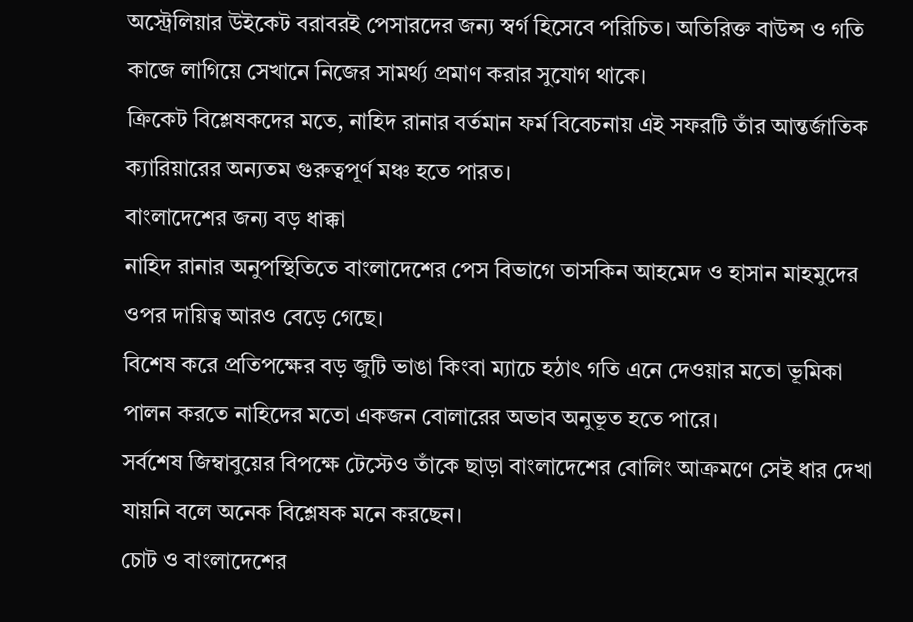অস্ট্রেলিয়ার উইকেট বরাবরই পেসারদের জন্য স্বর্গ হিসেবে পরিচিত। অতিরিক্ত বাউন্স ও গতি কাজে লাগিয়ে সেখানে নিজের সামর্থ্য প্রমাণ করার সুযোগ থাকে।
ক্রিকেট বিশ্লেষকদের মতে, নাহিদ রানার বর্তমান ফর্ম বিবেচনায় এই সফরটি তাঁর আন্তর্জাতিক ক্যারিয়ারের অন্যতম গুরুত্বপূর্ণ মঞ্চ হতে পারত।
বাংলাদেশের জন্য বড় ধাক্কা
নাহিদ রানার অনুপস্থিতিতে বাংলাদেশের পেস বিভাগে তাসকিন আহমেদ ও হাসান মাহমুদের ওপর দায়িত্ব আরও বেড়ে গেছে।
বিশেষ করে প্রতিপক্ষের বড় জুটি ভাঙা কিংবা ম্যাচে হঠাৎ গতি এনে দেওয়ার মতো ভূমিকা পালন করতে নাহিদের মতো একজন বোলারের অভাব অনুভূত হতে পারে।
সর্বশেষ জিম্বাবুয়ের বিপক্ষে টেস্টেও তাঁকে ছাড়া বাংলাদেশের বোলিং আক্রমণে সেই ধার দেখা যায়নি বলে অনেক বিশ্লেষক মনে করছেন।
চোট ও বাংলাদেশের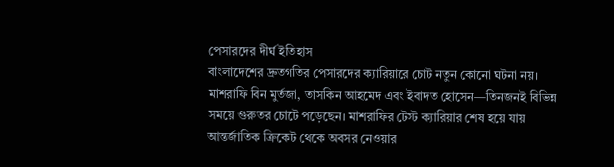পেসারদের দীর্ঘ ইতিহাস
বাংলাদেশের দ্রুতগতির পেসারদের ক্যারিয়ারে চোট নতুন কোনো ঘটনা নয়।
মাশরাফি বিন মুর্তজা, তাসকিন আহমেদ এবং ইবাদত হোসেন—তিনজনই বিভিন্ন সময়ে গুরুতর চোটে পড়েছেন। মাশরাফির টেস্ট ক্যারিয়ার শেষ হয়ে যায় আন্তর্জাতিক ক্রিকেট থেকে অবসর নেওয়ার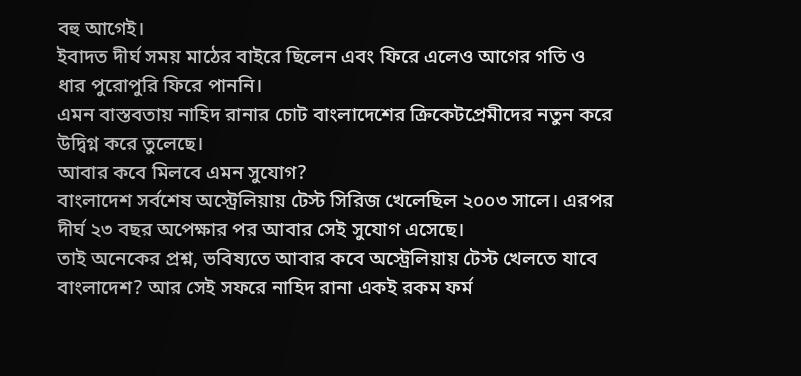বহু আগেই।
ইবাদত দীর্ঘ সময় মাঠের বাইরে ছিলেন এবং ফিরে এলেও আগের গতি ও ধার পুরোপুরি ফিরে পাননি।
এমন বাস্তবতায় নাহিদ রানার চোট বাংলাদেশের ক্রিকেটপ্রেমীদের নতুন করে উদ্বিগ্ন করে তুলেছে।
আবার কবে মিলবে এমন সুযোগ?
বাংলাদেশ সর্বশেষ অস্ট্রেলিয়ায় টেস্ট সিরিজ খেলেছিল ২০০৩ সালে। এরপর দীর্ঘ ২৩ বছর অপেক্ষার পর আবার সেই সুযোগ এসেছে।
তাই অনেকের প্রশ্ন, ভবিষ্যতে আবার কবে অস্ট্রেলিয়ায় টেস্ট খেলতে যাবে বাংলাদেশ? আর সেই সফরে নাহিদ রানা একই রকম ফর্ম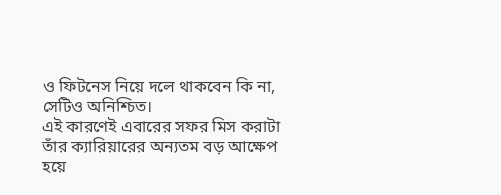ও ফিটনেস নিয়ে দলে থাকবেন কি না, সেটিও অনিশ্চিত।
এই কারণেই এবারের সফর মিস করাটা তাঁর ক্যারিয়ারের অন্যতম বড় আক্ষেপ হয়ে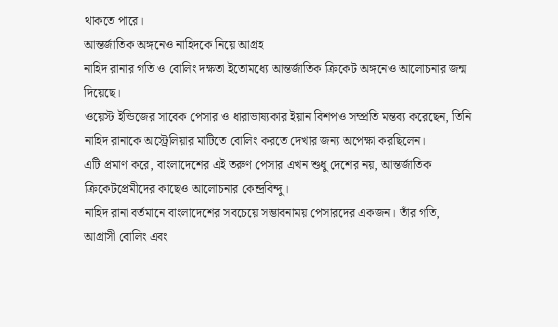থাকতে পারে।
আন্তর্জাতিক অঙ্গনেও নাহিদকে নিয়ে আগ্রহ
নাহিদ রানার গতি ও বোলিং দক্ষতা ইতোমধ্যে আন্তর্জাতিক ক্রিকেট অঙ্গনেও আলোচনার জন্ম দিয়েছে।
ওয়েস্ট ইন্ডিজের সাবেক পেসার ও ধারাভাষ্যকার ইয়ান বিশপও সম্প্রতি মন্তব্য করেছেন, তিনি নাহিদ রানাকে অস্ট্রেলিয়ার মাটিতে বোলিং করতে দেখার জন্য অপেক্ষা করছিলেন।
এটি প্রমাণ করে, বাংলাদেশের এই তরুণ পেসার এখন শুধু দেশের নয়, আন্তর্জাতিক ক্রিকেটপ্রেমীদের কাছেও আলোচনার কেন্দ্রবিন্দু।
নাহিদ রানা বর্তমানে বাংলাদেশের সবচেয়ে সম্ভাবনাময় পেসারদের একজন। তাঁর গতি, আগ্রাসী বোলিং এবং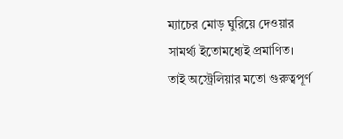ম্যাচের মোড় ঘুরিয়ে দেওয়ার সামর্থ্য ইতোমধ্যেই প্রমাণিত। তাই অস্ট্রেলিয়ার মতো গুরুত্বপূর্ণ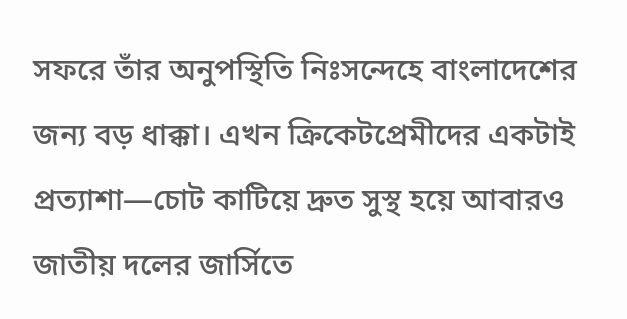সফরে তাঁর অনুপস্থিতি নিঃসন্দেহে বাংলাদেশের জন্য বড় ধাক্কা। এখন ক্রিকেটপ্রেমীদের একটাই প্রত্যাশা—চোট কাটিয়ে দ্রুত সুস্থ হয়ে আবারও জাতীয় দলের জার্সিতে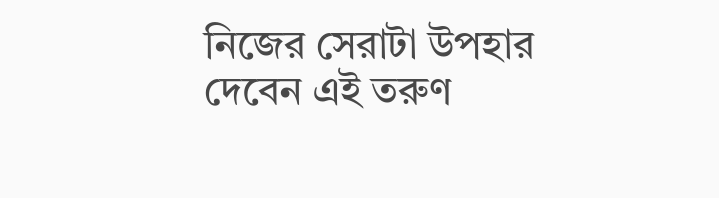নিজের সেরাটা উপহার দেবেন এই তরুণ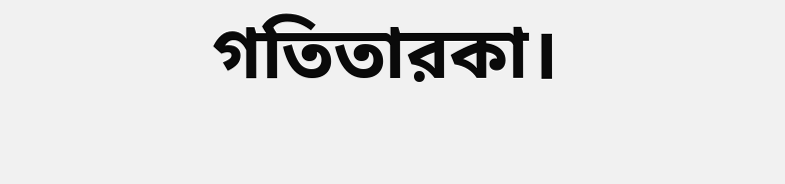গতিতারকা।